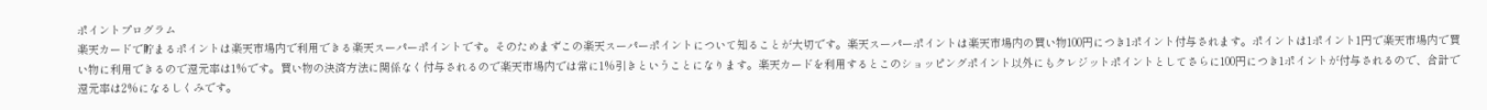ポイントプログラム
楽天カードで貯まるポイントは楽天市場内で利用できる楽天スーパーポイントです。そのためまずこの楽天スーパーポイントについて知ることが大切です。楽天スーパーポイントは楽天市場内の買い物100円につき1ポイント付与されます。ポイントは1ポイント1円で楽天市場内で買い物に利用できるので還元率は1%です。買い物の決済方法に関係なく付与されるので楽天市場内では常に1%引きということになります。楽天カードを利用するとこのショッピングポイント以外にもクレジットポイントとしてさらに100円につき1ポイントが付与されるので、合計で還元率は2%になるしくみです。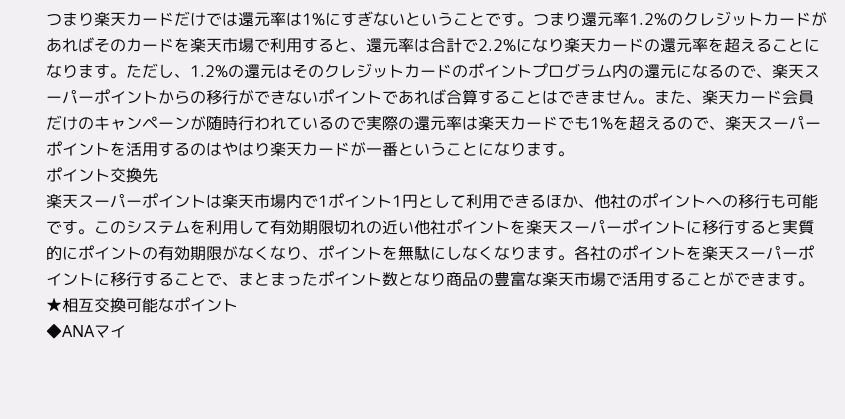つまり楽天カードだけでは還元率は1%にすぎないということです。つまり還元率1.2%のクレジットカードがあればそのカードを楽天市場で利用すると、還元率は合計で2.2%になり楽天カードの還元率を超えることになります。ただし、1.2%の還元はそのクレジットカードのポイントプログラム内の還元になるので、楽天スーパーポイントからの移行ができないポイントであれば合算することはできません。また、楽天カード会員だけのキャンペーンが随時行われているので実際の還元率は楽天カードでも1%を超えるので、楽天スーパーポイントを活用するのはやはり楽天カードが一番ということになります。
ポイント交換先
楽天スーパーポイントは楽天市場内で1ポイント1円として利用できるほか、他社のポイントへの移行も可能です。このシステムを利用して有効期限切れの近い他社ポイントを楽天スーパーポイントに移行すると実質的にポイントの有効期限がなくなり、ポイントを無駄にしなくなります。各社のポイントを楽天スーパーポイントに移行することで、まとまったポイント数となり商品の豊富な楽天市場で活用することができます。
★相互交換可能なポイント
◆ANAマイ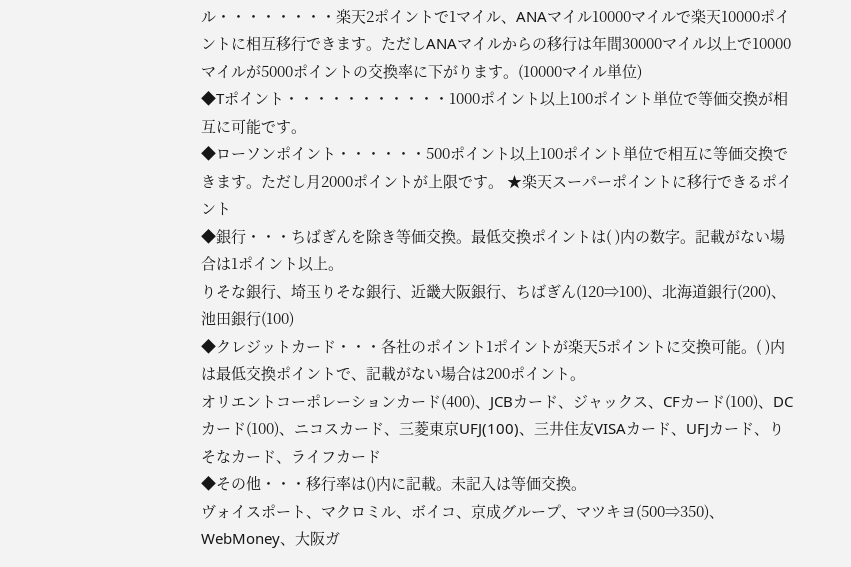ル・・・・・・・・楽天2ポイントで1マイル、ANAマイル10000マイルで楽天10000ポイントに相互移行できます。ただしANAマイルからの移行は年間30000マイル以上で10000マイルが5000ポイントの交換率に下がります。(10000マイル単位)
◆Tポイント・・・・・・・・・・・1000ポイント以上100ポイント単位で等価交換が相互に可能です。
◆ローソンポイント・・・・・・500ポイント以上100ポイント単位で相互に等価交換できます。ただし月2000ポイントが上限です。 ★楽天スーパーポイントに移行できるポイント
◆銀行・・・ちばぎんを除き等価交換。最低交換ポイントは( )内の数字。記載がない場合は1ポイント以上。
りそな銀行、埼玉りそな銀行、近畿大阪銀行、ちばぎん(120⇒100)、北海道銀行(200)、池田銀行(100)
◆クレジットカード・・・各社のポイント1ポイントが楽天5ポイントに交換可能。( )内は最低交換ポイントで、記載がない場合は200ポイント。
オリエントコーポレーションカード(400)、JCBカード、ジャックス、CFカード(100)、DCカード(100)、ニコスカード、三菱東京UFJ(100)、三井住友VISAカード、UFJカード、りそなカード、ライフカード
◆その他・・・移行率は()内に記載。未記入は等価交換。
ヴォイスポート、マクロミル、ボイコ、京成グループ、マツキヨ(500⇒350)、WebMoney、大阪ガ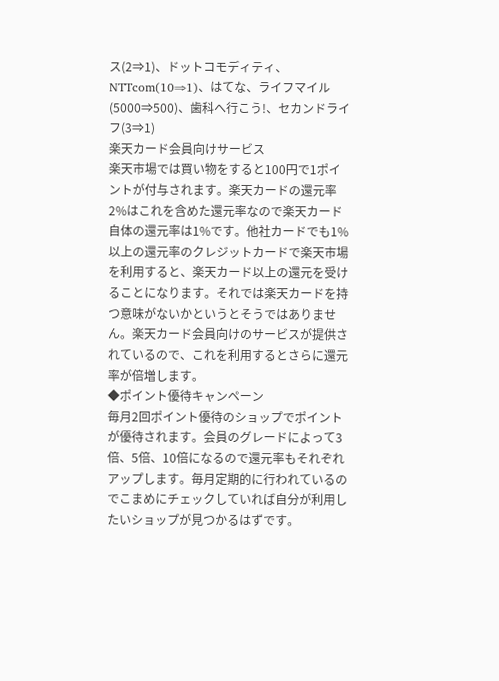ス(2⇒1)、ドットコモディティ、NTTcom(10⇒1)、はてな、ライフマイル(5000⇒500)、歯科へ行こう!、セカンドライフ(3⇒1)
楽天カード会員向けサービス
楽天市場では買い物をすると100円で1ポイントが付与されます。楽天カードの還元率2%はこれを含めた還元率なので楽天カード自体の還元率は1%です。他社カードでも1%以上の還元率のクレジットカードで楽天市場を利用すると、楽天カード以上の還元を受けることになります。それでは楽天カードを持つ意味がないかというとそうではありません。楽天カード会員向けのサービスが提供されているので、これを利用するとさらに還元率が倍増します。
◆ポイント優待キャンペーン
毎月2回ポイント優待のショップでポイントが優待されます。会員のグレードによって3倍、5倍、10倍になるので還元率もそれぞれアップします。毎月定期的に行われているのでこまめにチェックしていれば自分が利用したいショップが見つかるはずです。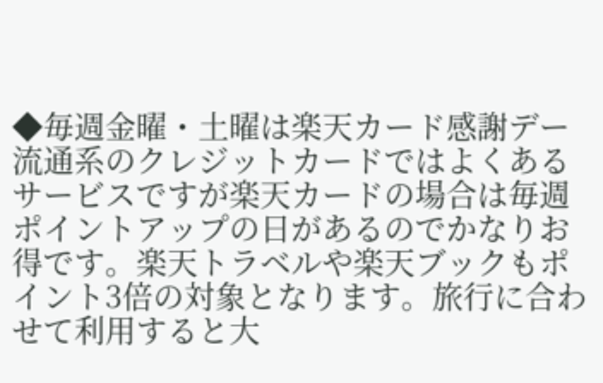◆毎週金曜・土曜は楽天カード感謝デー
流通系のクレジットカードではよくあるサービスですが楽天カードの場合は毎週ポイントアップの日があるのでかなりお得です。楽天トラベルや楽天ブックもポイント3倍の対象となります。旅行に合わせて利用すると大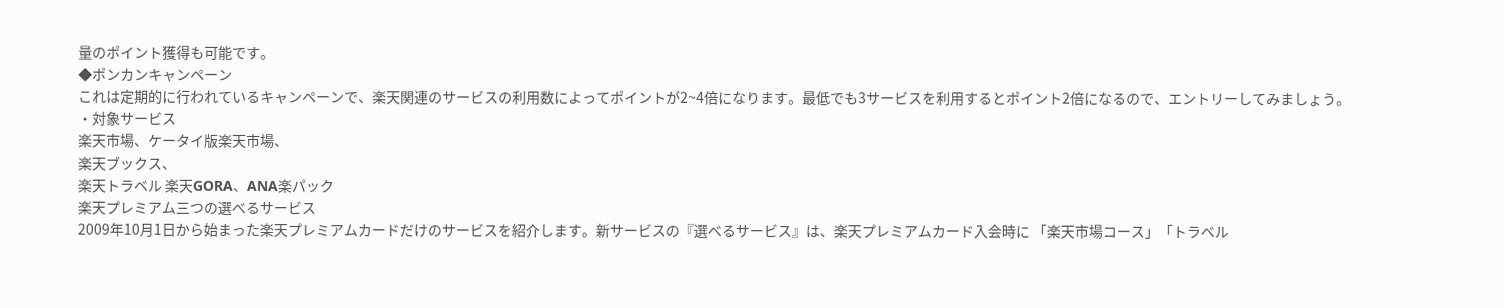量のポイント獲得も可能です。
◆ポンカンキャンペーン
これは定期的に行われているキャンペーンで、楽天関連のサービスの利用数によってポイントが2~4倍になります。最低でも3サービスを利用するとポイント2倍になるので、エントリーしてみましょう。
・対象サービス
楽天市場、ケータイ版楽天市場、
楽天ブックス、
楽天トラベル 楽天GORA、ANA楽パック
楽天プレミアム三つの選べるサービス
2009年10月1日から始まった楽天プレミアムカードだけのサービスを紹介します。新サービスの『選べるサービス』は、楽天プレミアムカード入会時に 「楽天市場コース」「トラベル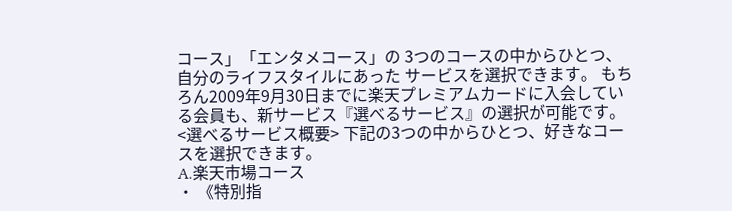コース」「エンタメコース」の 3つのコースの中からひとつ、自分のライフスタイルにあった サービスを選択できます。 もちろん2009年9月30日までに楽天プレミアムカードに入会している会員も、新サービス『選べるサービス』の選択が可能です。
<選べるサービス概要> 下記の3つの中からひとつ、好きなコースを選択できます。
A.楽天市場コース
・ 《特別指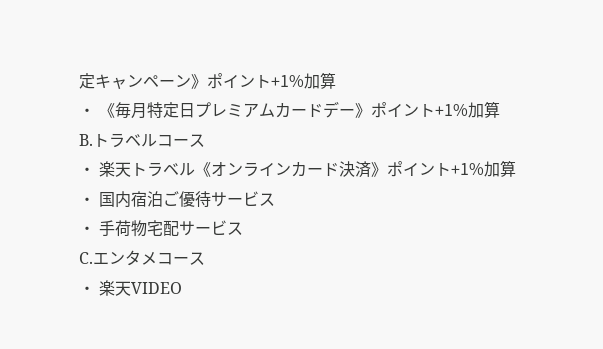定キャンペーン》ポイント+1%加算
・ 《毎月特定日プレミアムカードデー》ポイント+1%加算
B.トラベルコース
・ 楽天トラベル《オンラインカード決済》ポイント+1%加算
・ 国内宿泊ご優待サービス
・ 手荷物宅配サービス
C.エンタメコース
・ 楽天VIDEO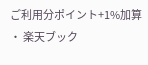ご利用分ポイント+1%加算
・ 楽天ブック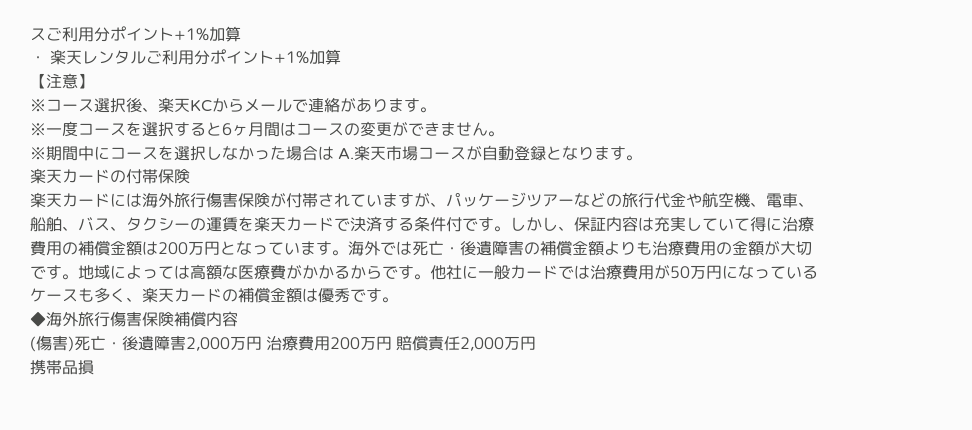スご利用分ポイント+1%加算
・ 楽天レンタルご利用分ポイント+1%加算
【注意】
※コース選択後、楽天KCからメールで連絡があります。
※一度コースを選択すると6ヶ月間はコースの変更ができません。
※期間中にコースを選択しなかった場合は A.楽天市場コースが自動登録となります。
楽天カードの付帯保険
楽天カードには海外旅行傷害保険が付帯されていますが、パッケージツアーなどの旅行代金や航空機、電車、船舶、バス、タクシーの運賃を楽天カードで決済する条件付です。しかし、保証内容は充実していて得に治療費用の補償金額は200万円となっています。海外では死亡・後遺障害の補償金額よりも治療費用の金額が大切です。地域によっては高額な医療費がかかるからです。他社に一般カードでは治療費用が50万円になっているケースも多く、楽天カードの補償金額は優秀です。
◆海外旅行傷害保険補償内容
(傷害)死亡・後遺障害2,000万円 治療費用200万円 賠償責任2,000万円
携帯品損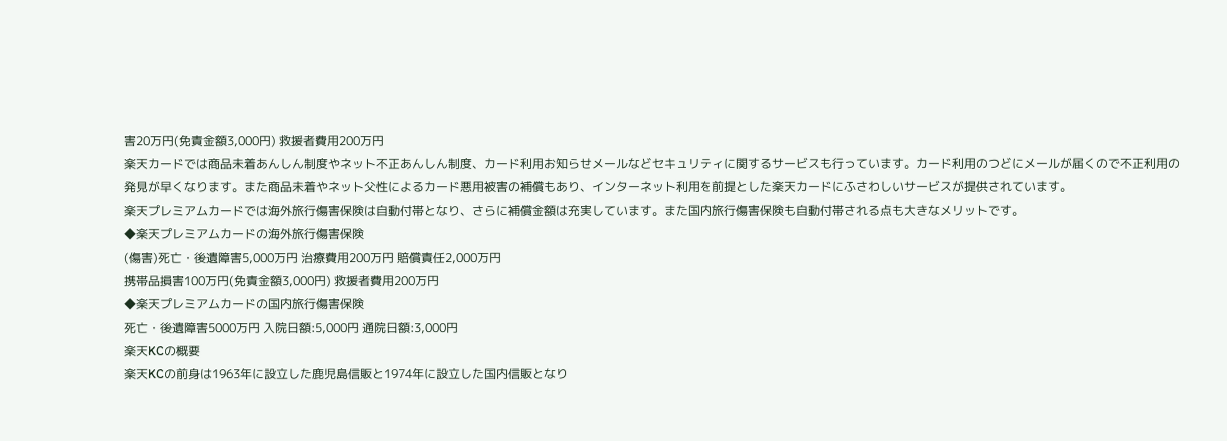害20万円(免責金額3,000円) 救援者費用200万円
楽天カードでは商品未着あんしん制度やネット不正あんしん制度、カード利用お知らせメールなどセキュリティに関するサービスも行っています。カード利用のつどにメールが届くので不正利用の発見が早くなります。また商品未着やネット父性によるカード悪用被害の補償もあり、インターネット利用を前提とした楽天カードにふさわしいサービスが提供されています。
楽天プレミアムカードでは海外旅行傷害保険は自動付帯となり、さらに補償金額は充実しています。また国内旅行傷害保険も自動付帯される点も大きなメリットです。
◆楽天プレミアムカードの海外旅行傷害保険
(傷害)死亡・後遺障害5,000万円 治療費用200万円 賠償責任2,000万円
携帯品損害100万円(免責金額3,000円) 救援者費用200万円
◆楽天プレミアムカードの国内旅行傷害保険
死亡・後遺障害5000万円 入院日額:5,000円 通院日額:3,000円
楽天KCの概要
楽天KCの前身は1963年に設立した鹿児島信販と1974年に設立した国内信販となり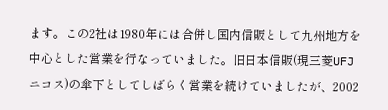ます。この2社は1980年には合併し国内信販として九州地方を中心とした営業を行なっていました。旧日本信販(現三菱UFJニコス)の傘下としてしばらく営業を続けていましたが、2002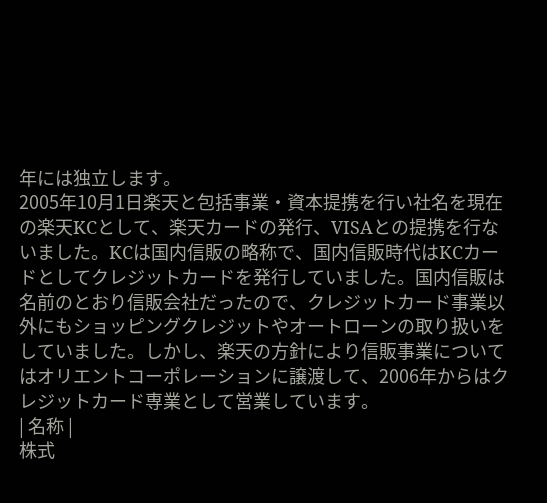年には独立します。
2005年10月1日楽天と包括事業・資本提携を行い社名を現在の楽天KCとして、楽天カードの発行、VISAとの提携を行ないました。KCは国内信販の略称で、国内信販時代はKCカードとしてクレジットカードを発行していました。国内信販は名前のとおり信販会社だったので、クレジットカード事業以外にもショッピングクレジットやオートローンの取り扱いをしていました。しかし、楽天の方針により信販事業についてはオリエントコーポレーションに譲渡して、2006年からはクレジットカード専業として営業しています。
| 名称 |
株式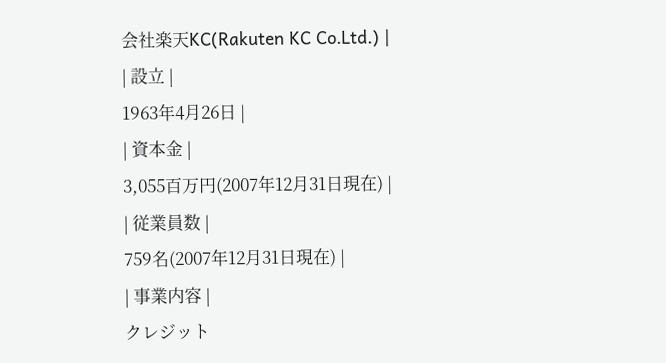会社楽天KC(Rakuten KC Co.Ltd.) |
| 設立 |
1963年4月26日 |
| 資本金 |
3,055百万円(2007年12月31日現在) |
| 従業員数 |
759名(2007年12月31日現在) |
| 事業内容 |
クレジット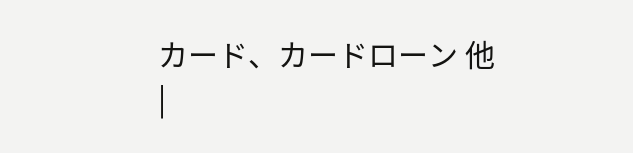カード、カードローン 他 |